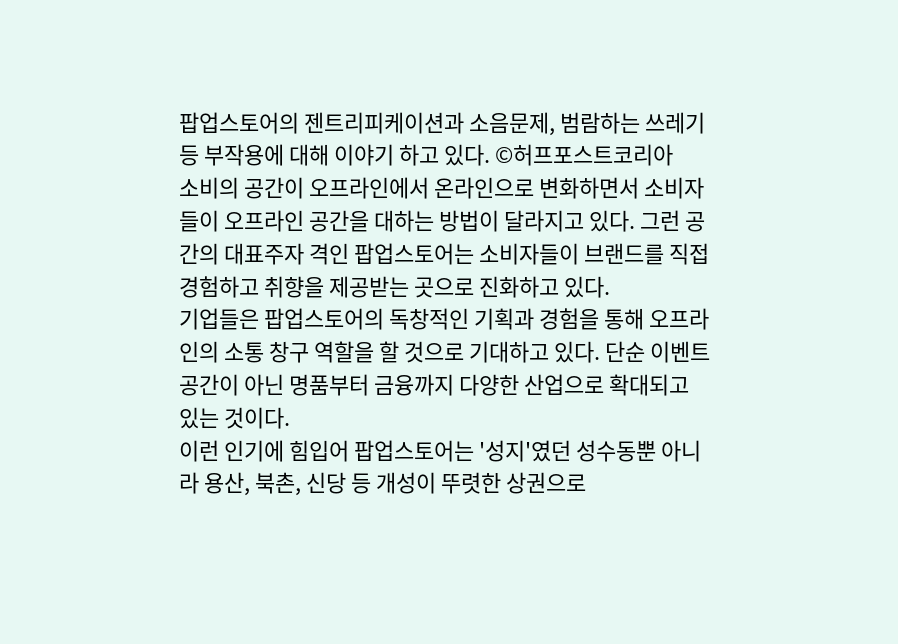팝업스토어의 젠트리피케이션과 소음문제, 범람하는 쓰레기 등 부작용에 대해 이야기 하고 있다. ©허프포스트코리아
소비의 공간이 오프라인에서 온라인으로 변화하면서 소비자들이 오프라인 공간을 대하는 방법이 달라지고 있다. 그런 공간의 대표주자 격인 팝업스토어는 소비자들이 브랜드를 직접 경험하고 취향을 제공받는 곳으로 진화하고 있다.
기업들은 팝업스토어의 독창적인 기획과 경험을 통해 오프라인의 소통 창구 역할을 할 것으로 기대하고 있다. 단순 이벤트 공간이 아닌 명품부터 금융까지 다양한 산업으로 확대되고 있는 것이다.
이런 인기에 힘입어 팝업스토어는 '성지'였던 성수동뿐 아니라 용산, 북촌, 신당 등 개성이 뚜렷한 상권으로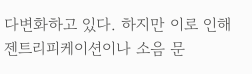다변화하고 있다. 하지만 이로 인해 젠트리피케이션이나 소음 문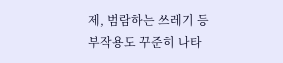제, 범람하는 쓰레기 등 부작용도 꾸준히 나타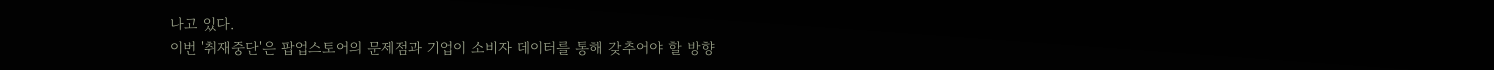나고 있다.
이번 '취재중단'은 팝업스토어의 문제점과 기업이 소비자 데이터를 통해 갖추어야 할 방향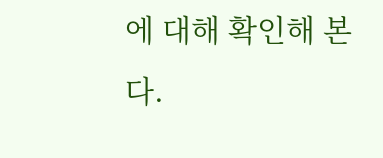에 대해 확인해 본다.